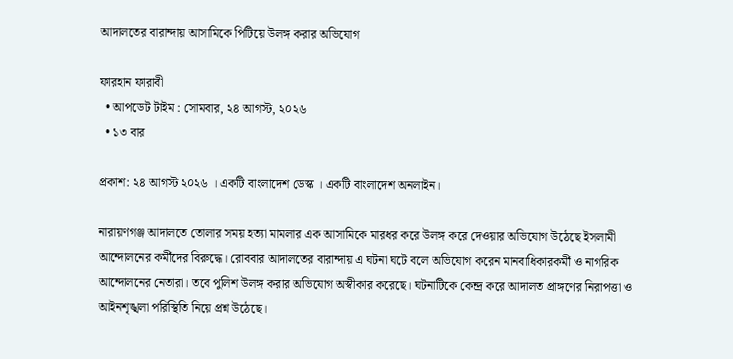আদালতের বারান্দায় আসামিকে পিটিয়ে উলঙ্গ করার অভিযোগ

ফারহান ফারাবী
  • আপডেট টাইম : সোমবার, ২৪ আগস্ট, ২০২৬
  • ১৩ বার

প্রকাশ: ২৪ আগস্ট ২০২৬ । একটি বাংলাদেশ ডেস্ক । একটি বাংলাদেশ অনলাইন।

নারায়ণগঞ্জ আদালতে তোলার সময় হত্যা মামলার এক আসামিকে মারধর করে উলঙ্গ করে দেওয়ার অভিযোগ উঠেছে ইসলামী আন্দোলনের কর্মীদের বিরুদ্ধে। রোববার আদালতের বারান্দায় এ ঘটনা ঘটে বলে অভিযোগ করেন মানবাধিকারকর্মী ও নাগরিক আন্দোলনের নেতারা। তবে পুলিশ উলঙ্গ করার অভিযোগ অস্বীকার করেছে। ঘটনাটিকে কেন্দ্র করে আদালত প্রাঙ্গণের নিরাপত্তা ও আইনশৃঙ্খলা পরিস্থিতি নিয়ে প্রশ্ন উঠেছে।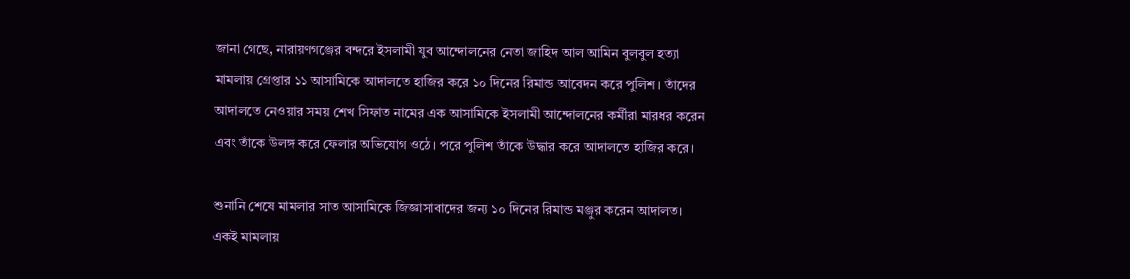জানা গেছে, নারায়ণগঞ্জের বন্দরে ইসলামী যুব আন্দোলনের নেতা জাহিদ আল আমিন বুলবুল হত্যা মামলায় গ্রেপ্তার ১১ আসামিকে আদালতে হাজির করে ১০ দিনের রিমান্ড আবেদন করে পুলিশ। তাঁদের আদালতে নেওয়ার সময় শেখ সিফাত নামের এক আসামিকে ইসলামী আন্দোলনের কর্মীরা মারধর করেন এবং তাঁকে উলঙ্গ করে ফেলার অভিযোগ ওঠে। পরে পুলিশ তাঁকে উদ্ধার করে আদালতে হাজির করে।

শুনানি শেষে মামলার সাত আসামিকে জিজ্ঞাসাবাদের জন্য ১০ দিনের রিমান্ড মঞ্জুর করেন আদালত। একই মামলায়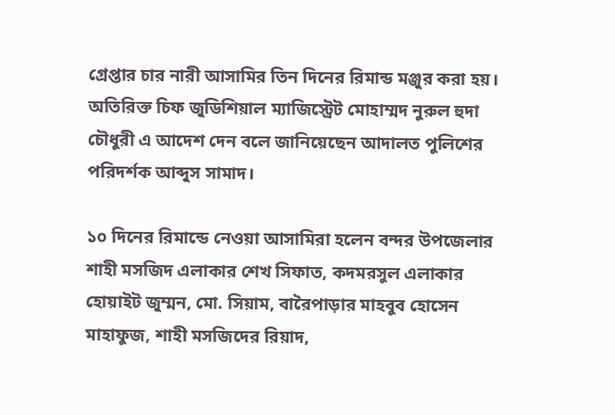গ্রেপ্তার চার নারী আসামির তিন দিনের রিমান্ড মঞ্জুর করা হয়। অতিরিক্ত চিফ জুডিশিয়াল ম্যাজিস্ট্রেট মোহাম্মদ নুরুল হুদা চৌধুরী এ আদেশ দেন বলে জানিয়েছেন আদালত পুলিশের পরিদর্শক আব্দুস সামাদ।

১০ দিনের রিমান্ডে নেওয়া আসামিরা হলেন বন্দর উপজেলার শাহী মসজিদ এলাকার শেখ সিফাত, কদমরসুল এলাকার হোয়াইট জুম্মন, মো. সিয়াম, বারৈপাড়ার মাহবুব হোসেন মাহাফুজ, শাহী মসজিদের রিয়াদ,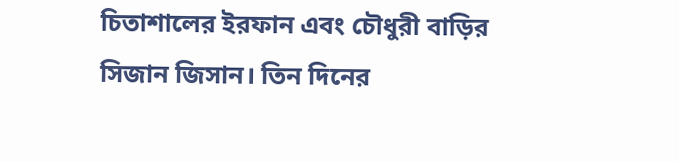চিতাশালের ইরফান এবং চৌধুরী বাড়ির সিজান জিসান। তিন দিনের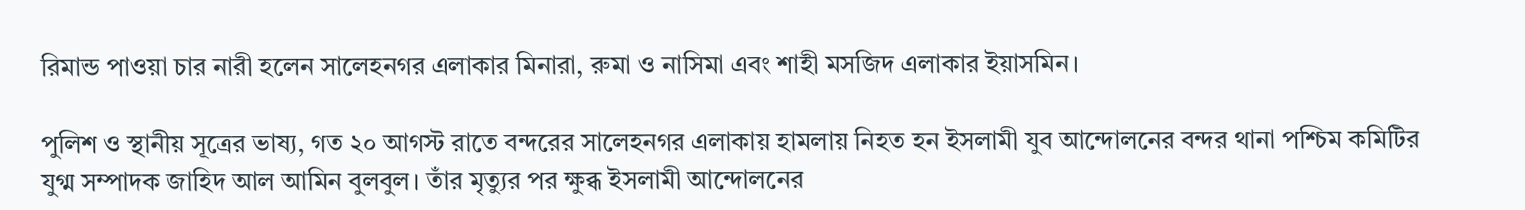রিমান্ড পাওয়া চার নারী হলেন সালেহনগর এলাকার মিনারা, রুমা ও নাসিমা এবং শাহী মসজিদ এলাকার ইয়াসমিন।

পুলিশ ও স্থানীয় সূত্রের ভাষ্য, গত ২০ আগস্ট রাতে বন্দরের সালেহনগর এলাকায় হামলায় নিহত হন ইসলামী যুব আন্দোলনের বন্দর থানা পশ্চিম কমিটির যুগ্ম সম্পাদক জাহিদ আল আমিন বুলবুল। তাঁর মৃত্যুর পর ক্ষুব্ধ ইসলামী আন্দোলনের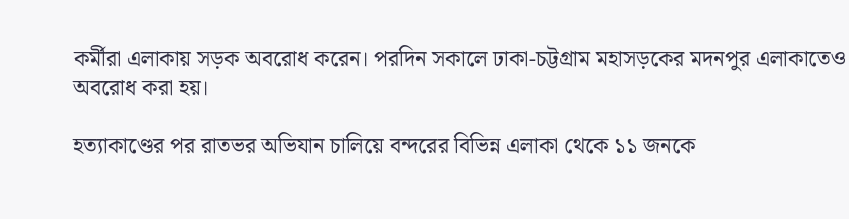কর্মীরা এলাকায় সড়ক অবরোধ করেন। পরদিন সকালে ঢাকা-চট্টগ্রাম মহাসড়কের মদনপুর এলাকাতেও অবরোধ করা হয়।

হত্যাকাণ্ডের পর রাতভর অভিযান চালিয়ে বন্দরের বিভিন্ন এলাকা থেকে ১১ জনকে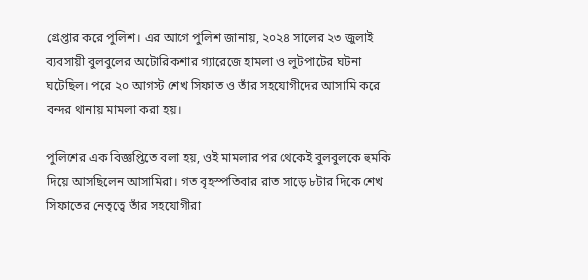গ্রেপ্তার করে পুলিশ। এর আগে পুলিশ জানায়, ২০২৪ সালের ২৩ জুলাই ব্যবসায়ী বুলবুলের অটোরিকশার গ্যারেজে হামলা ও লুটপাটের ঘটনা ঘটেছিল। পরে ২০ আগস্ট শেখ সিফাত ও তাঁর সহযোগীদের আসামি করে বন্দর থানায় মামলা করা হয়।

পুলিশের এক বিজ্ঞপ্তিতে বলা হয়, ওই মামলার পর থেকেই বুলবুলকে হুমকি দিয়ে আসছিলেন আসামিরা। গত বৃহস্পতিবার রাত সাড়ে ৮টার দিকে শেখ সিফাতের নেতৃত্বে তাঁর সহযোগীরা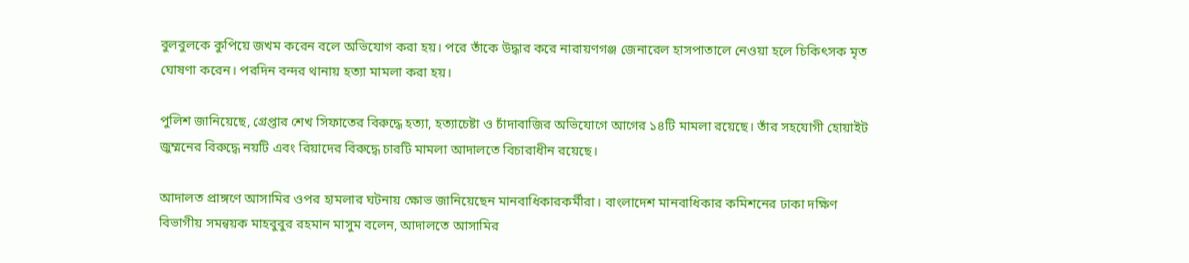বুলবুলকে কুপিয়ে জখম করেন বলে অভিযোগ করা হয়। পরে তাঁকে উদ্ধার করে নারায়ণগঞ্জ জেনারেল হাসপাতালে নেওয়া হলে চিকিৎসক মৃত ঘোষণা করেন। পরদিন বন্দর থানায় হত্যা মামলা করা হয়।

পুলিশ জানিয়েছে, গ্রেপ্তার শেখ সিফাতের বিরুদ্ধে হত্যা, হত্যাচেষ্টা ও চাঁদাবাজির অভিযোগে আগের ১৪টি মামলা রয়েছে। তাঁর সহযোগী হোয়াইট জুম্মনের বিরুদ্ধে নয়টি এবং রিয়াদের বিরুদ্ধে চারটি মামলা আদালতে বিচারাধীন রয়েছে।

আদালত প্রাঙ্গণে আসামির ওপর হামলার ঘটনায় ক্ষোভ জানিয়েছেন মানবাধিকারকর্মীরা। বাংলাদেশ মানবাধিকার কমিশনের ঢাকা দক্ষিণ বিভাগীয় সমন্বয়ক মাহবুবুর রহমান মাসুম বলেন, আদালতে আসামির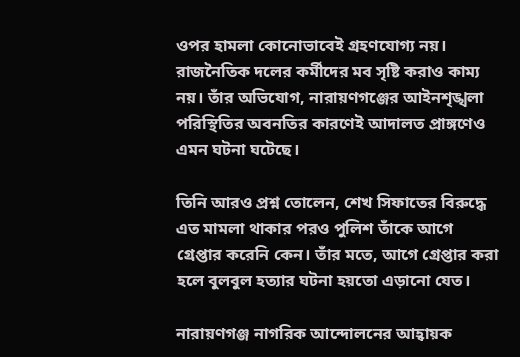ওপর হামলা কোনোভাবেই গ্রহণযোগ্য নয়। রাজনৈতিক দলের কর্মীদের মব সৃষ্টি করাও কাম্য নয়। তাঁর অভিযোগ, নারায়ণগঞ্জের আইনশৃঙ্খলা পরিস্থিতির অবনতির কারণেই আদালত প্রাঙ্গণেও এমন ঘটনা ঘটেছে।

তিনি আরও প্রশ্ন তোলেন, শেখ সিফাতের বিরুদ্ধে এত মামলা থাকার পরও পুলিশ তাঁকে আগে গ্রেপ্তার করেনি কেন। তাঁর মতে, আগে গ্রেপ্তার করা হলে বুলবুল হত্যার ঘটনা হয়তো এড়ানো যেত।

নারায়ণগঞ্জ নাগরিক আন্দোলনের আহ্বায়ক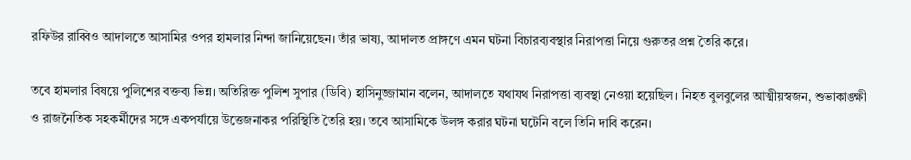রফিউর রাব্বিও আদালতে আসামির ওপর হামলার নিন্দা জানিয়েছেন। তাঁর ভাষ্য, আদালত প্রাঙ্গণে এমন ঘটনা বিচারব্যবস্থার নিরাপত্তা নিয়ে গুরুতর প্রশ্ন তৈরি করে।

তবে হামলার বিষয়ে পুলিশের বক্তব্য ভিন্ন। অতিরিক্ত পুলিশ সুপার (ডিবি) হাসিনুজ্জামান বলেন, আদালতে যথাযথ নিরাপত্তা ব্যবস্থা নেওয়া হয়েছিল। নিহত বুলবুলের আত্মীয়স্বজন, শুভাকাঙ্ক্ষী ও রাজনৈতিক সহকর্মীদের সঙ্গে একপর্যায়ে উত্তেজনাকর পরিস্থিতি তৈরি হয়। তবে আসামিকে উলঙ্গ করার ঘটনা ঘটেনি বলে তিনি দাবি করেন।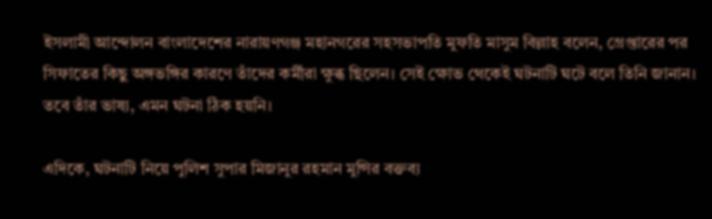ইসলামী আন্দোলন বাংলাদেশের নারায়ণগঞ্জ মহানগরের সহসভাপতি মুফতি মাসুম বিল্লাহ বলেন, গ্রেপ্তারের পর সিফাতের কিছু অঙ্গভঙ্গির কারণে তাঁদের কর্মীরা ক্ষুব্ধ ছিলেন। সেই ক্ষোভ থেকেই ঘটনাটি ঘটে বলে তিনি জানান। তবে তাঁর ভাষ্য, এমন ঘটনা ঠিক হয়নি।

এদিকে, ঘটনাটি নিয়ে পুলিশ সুপার মিজানুর রহমান মুন্সির বক্তব্য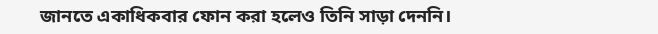জানতে একাধিকবার ফোন করা হলেও তিনি সাড়া দেননি।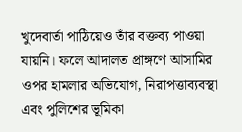খুদেবার্তা পাঠিয়েও তাঁর বক্তব্য পাওয়া যায়নি। ফলে আদালত প্রাঙ্গণে আসামির ওপর হামলার অভিযোগ, নিরাপত্তাব্যবস্থা এবং পুলিশের ভূমিকা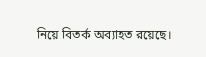নিয়ে বিতর্ক অব্যাহত রয়েছে।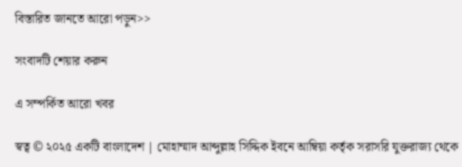বিস্তারিত জানতে আরো পড়ুন>>

সংবাদটি শেয়ার করুন

এ সম্পর্কিত আরো খবর

স্বত্ব © ২০২৫ একটি বাংলাদেশ | মোহাম্মাদ আব্দুল্লাহ সিদ্দিক ইবনে আম্বিয়া কর্তৃক সরাসরি যুক্তরাজ্য থেকে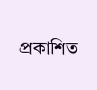প্রকাশিত